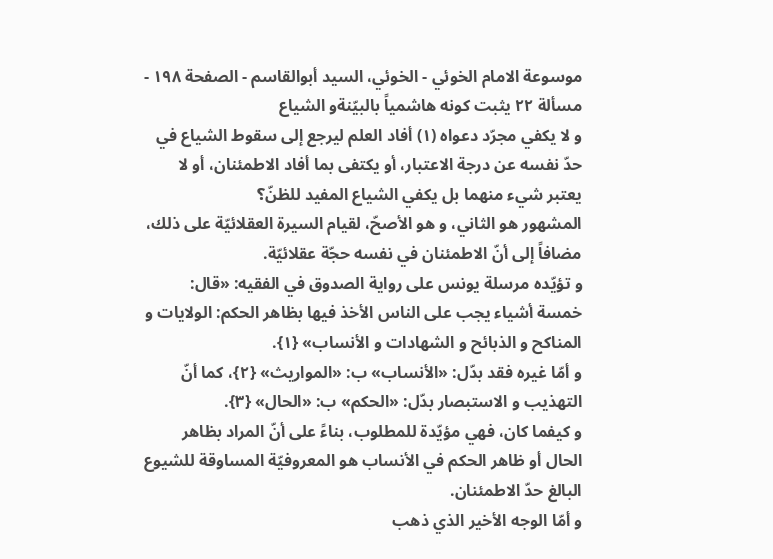موسوعة الامام الخوئي - الخوئي، السيد أبوالقاسم - الصفحة ١٩٨ - مسألة ٢٢ يثبت كونه هاشمياً بالبيّنةو الشياع
و لا يكفي مجرّد دعواه (١) أفاد العلم ليرجع إلى سقوط الشياع في حدّ نفسه عن درجة الاعتبار، أو يكتفى بما أفاد الاطمئنان، أو لا يعتبر شيء منهما بل يكفي الشياع المفيد للظنّ؟
المشهور هو الثاني، و هو الأصحّ، لقيام السيرة العقلائيّة على ذلك، مضافاً إلى أنّ الاطمئنان في نفسه حجّة عقلائيّة.
و تؤيّده مرسلة يونس على رواية الصدوق في الفقيه: «قال: خمسة أشياء يجب على الناس الأخذ فيها بظاهر الحكم: الولايات و المناكح و الذبائح و الشهادات و الأنساب» {١}.
و أمّا غيره فقد بدّل: «الأنساب» ب: «المواريث» {٢}، كما أنّ التهذيب و الاستبصار بدّل: «الحكم» ب: «الحال» {٣}.
و كيفما كان، فهي مؤيّدة للمطلوب، بناءً على أنّ المراد بظاهر الحال أو ظاهر الحكم في الأنساب هو المعروفيّة المساوقة للشيوع البالغ حدّ الاطمئنان.
و أمّا الوجه الأخير الذي ذهب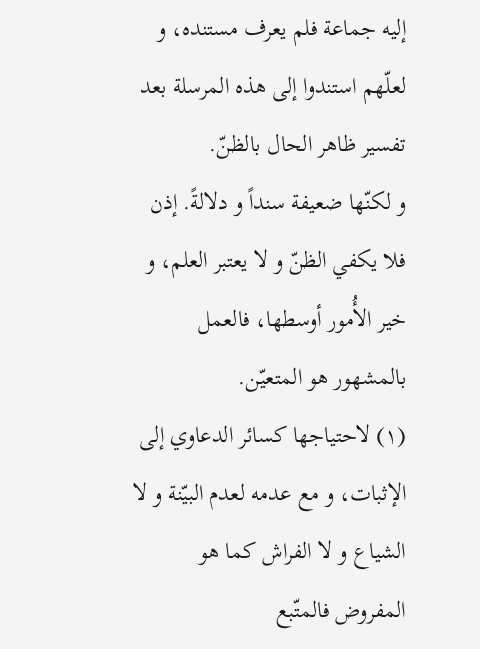إليه جماعة فلم يعرف مستنده، و لعلّهم استندوا إلى هذه المرسلة بعد تفسير ظاهر الحال بالظنّ.
و لكنّها ضعيفة سنداً و دلالةً. إذن فلا يكفي الظنّ و لا يعتبر العلم، و خير الأُمور أوسطها، فالعمل بالمشهور هو المتعيّن.
(١) لاحتياجها كسائر الدعاوي إلى الإثبات، و مع عدمه لعدم البيّنة و لا الشياع و لا الفراش كما هو المفروض فالمتّبع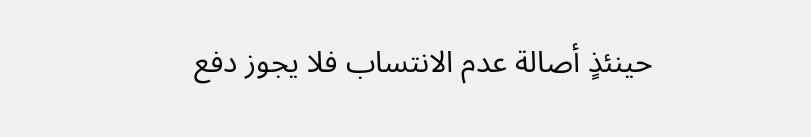حينئذٍ أصالة عدم الانتساب فلا يجوز دفع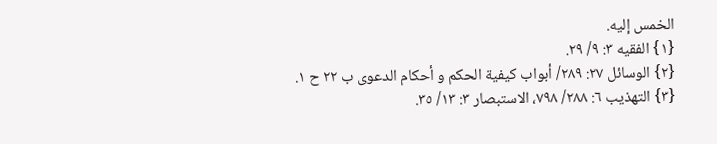الخمس إليه.
{١} الفقيه ٣: ٩/ ٢٩.
{٢} الوسائل ٢٧: ٢٨٩/ أبواب كيفية الحكم و أحكام الدعوى ب ٢٢ ح ١.
{٣} التهذيب ٦: ٢٨٨/ ٧٩٨، الاستبصار ٣: ١٣/ ٣٥.